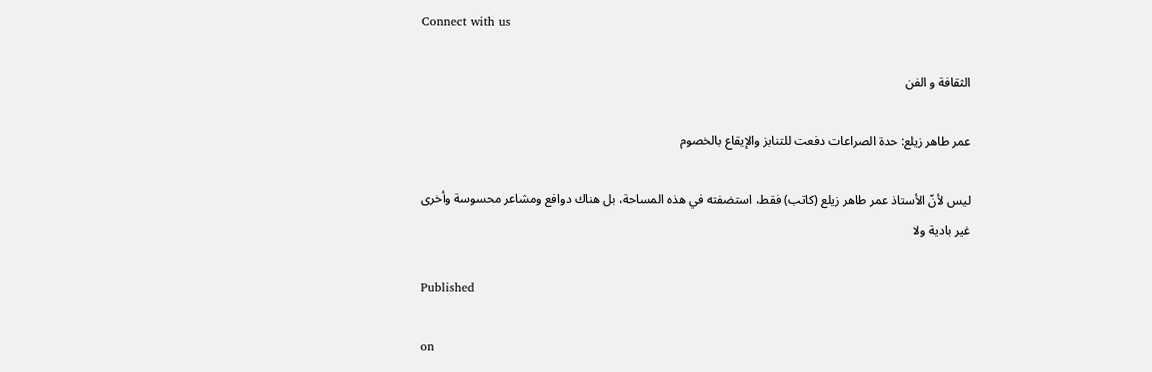Connect with us

الثقافة و الفن

عمر طاهر زيلع: حدة الصراعات دفعت للتنابز والإيقاع بالخصوم

ليس لأنّ الأستاذ عمر طاهر زيلع (كاتب) فقط، استضفته في هذه المساحة، بل هناك دوافع ومشاعر محسوسة وأخرى غير بادية ولا

Published

on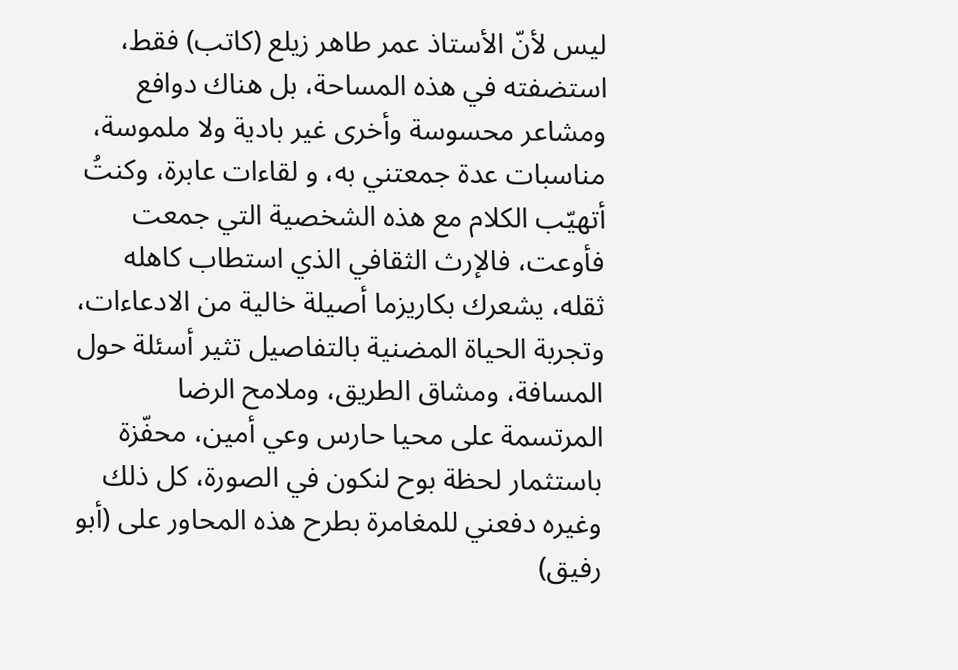ليس لأنّ الأستاذ عمر طاهر زيلع (كاتب) فقط، استضفته في هذه المساحة، بل هناك دوافع ومشاعر محسوسة وأخرى غير بادية ولا ملموسة، مناسبات عدة جمعتني به، و لقاءات عابرة، وكنتُ أتهيّب الكلام مع هذه الشخصية التي جمعت فأوعت، فالإرث الثقافي الذي استطاب كاهله ثقله، يشعرك بكاريزما أصيلة خالية من الادعاءات، وتجربة الحياة المضنية بالتفاصيل تثير أسئلة حول المسافة، ومشاق الطريق، وملامح الرضا المرتسمة على محيا حارس وعي أمين، محفّزة باستثمار لحظة بوح لنكون في الصورة، كل ذلك وغيره دفعني للمغامرة بطرح هذه المحاور على (أبو رفيق)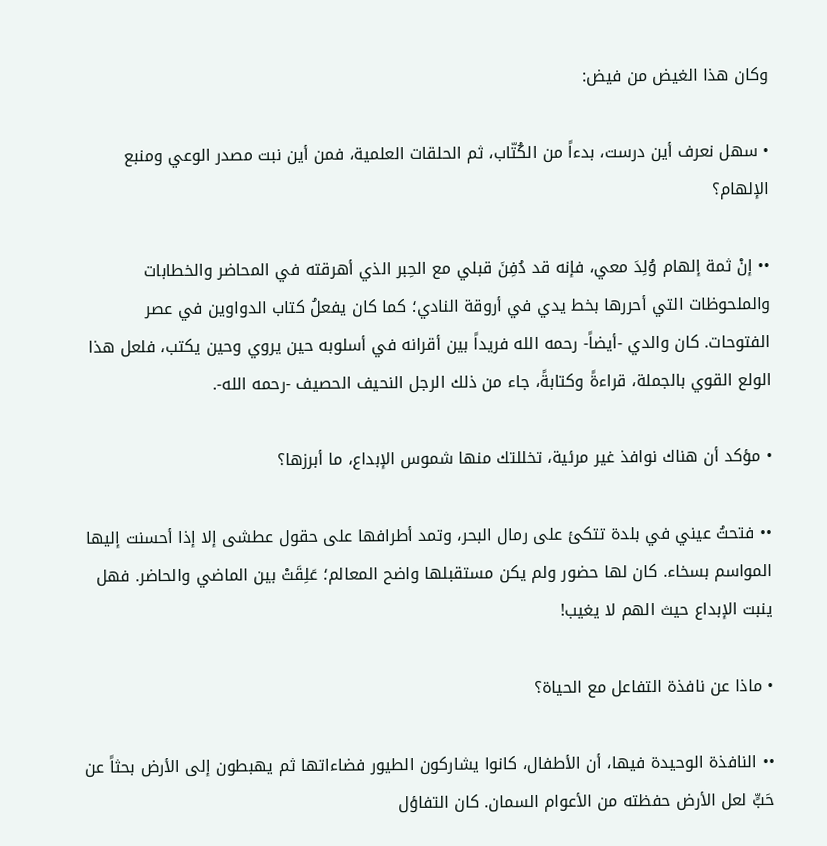وكان هذا الغيض من فيض:

• سهل نعرف أين درست، بدءاً من الكُتّاب، ثم الحلقات العلمية، فمن أين نبت مصدر الوعي ومنبع الإلهام؟

•• إنْ ثمة إلهام وُلِدَ معي، فإنه قد دُفِنَ قبلي مع الحِبر الذي أهرقته في المحاضر والخطابات والملحوظات التي أحررها بخط يدي في أروقة النادي؛ كما كان يفعلُ كتاب الدواوين في عصر الفتوحات. كان والدي -أيضاً- رحمه الله فريداً بين أقرانه في أسلوبه حين يروي وحين يكتب، فلعل هذا الولع القوي بالجملة، قراءةً وكتابةً، جاء من ذلك الرجل النحيف الحصيف -رحمه الله-.

• مؤكد أن هناك نوافذ غير مرئية، تخللتك منها شموس الإبداع، ما أبرزها؟

•• فتحتُ عيني في بلدة تتكئ على رمال البحر، وتمد أطرافها على حقول عطشى إلا إذا أحسنت إليها المواسم بسخاء. كان لها حضور ولم يكن مستقبلها واضح المعالم؛ عَلِقَتْ بين الماضي والحاضر. فهل ينبت الإبداع حيث الهم لا يغيب!

• ماذا عن نافذة التفاعل مع الحياة؟

•• النافذة الوحيدة فيها، أن الأطفال، كانوا يشاركون الطيور فضاءاتها ثم يهبطون إلى الأرض بحثاً عن حَبٍّ لعل الأرض حفظته من الأعوام السمان. كان التفاؤل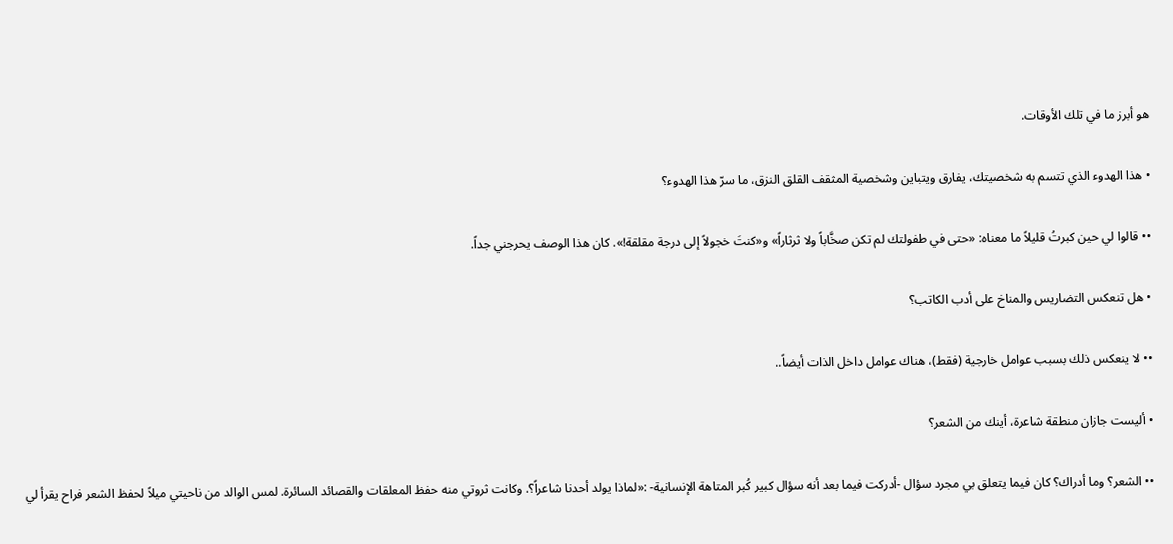هو أبرز ما في تلك الأوقات.

• هذا الهدوء الذي تتسم به شخصيتك، يفارق ويتباين وشخصية المثقف القلق النزق، ما سرّ هذا الهدوء؟

•• قالوا لي حين كبرتُ قليلاً ما معناه: «حتى في طفولتك لم تكن صخَّاباً ولا ثرثاراً» و«كنتَ خجولاً إلى درجة مقلقة!». كان هذا الوصف يحرجني جداً.

• هل تنعكس التضاريس والمناخ على أدب الكاتب؟

•• لا ينعكس ذلك بسبب عوامل خارجية (فقط)، هناك عوامل داخل الذات أيضاً..

• أليست جازان منطقة شاعرة، أينك من الشعر؟

•• الشعر؟ وما أدراك؟ كان فيما يتعلق بي مجرد سؤال -أدركت فيما بعد أنه سؤال كبير كُبر المتاهة الإنسانية- :«لماذا يولد أحدنا شاعراً؟. وكانت ثروتي منه حفظ المعلقات والقصائد السائرة. لمس الوالد من ناحيتي ميلاً لحفظ الشعر فراح يقرأ لي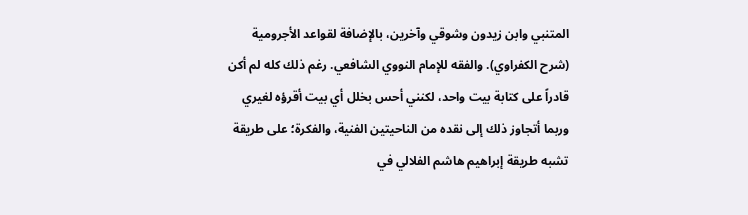المتنبي وابن زيدون وشوقي وآخرين، بالإضافة لقواعد الأجرومية (شرح الكفراوي). والفقه للإمام النووي الشافعي. رغم ذلك كله لم أكن قادراً على كتابة بيت واحد، لكنني أحس بخلل أي بيت أقرؤه لغيري وربما أتجاوز ذلك إلى نقده من الناحيتين الفنية، والفكرة؛ على طريقة تشبه طريقة إبراهيم هاشم الفلالي في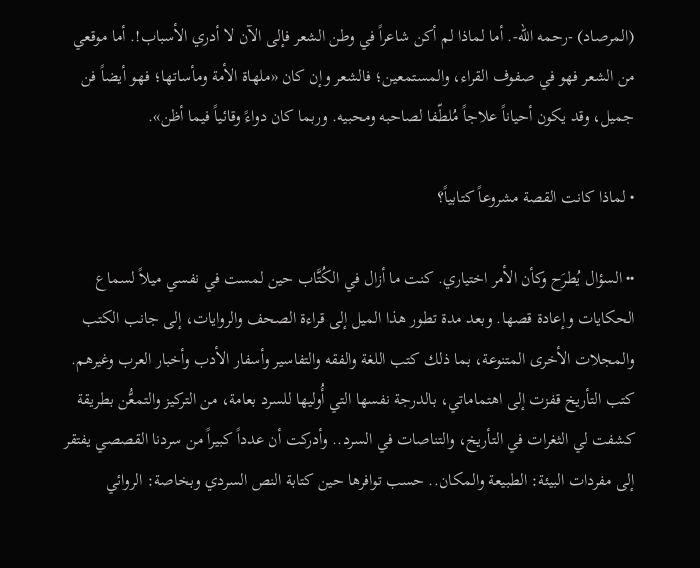(المرصاد) -رحمه الله-. أما لماذا لم أكن شاعراً في وطن الشعر فإلى الآن لا أدري الأسباب!. أما موقعي من الشعر فهو في صفوف القراء، والمستمعين؛ فالشعر وإن كان «ملهاة الأمة ومأساتها؛ فهو أيضاً فن جميل، وقد يكون أحياناً علاجاً مُلطّفا لصاحبه ومحبيه. وربما كان دواءً وقائياً فيما أظن».

• لماذا كانت القصة مشروعاً كتابياً؟

•• السؤال يُطرَح وكأن الأمر اختياري. كنت ما أزال في الكُتَّاب حين لمست في نفسي ميلاً لسماع الحكايات وإعادة قصها. وبعد مدة تطور هذا الميل إلى قراءة الصحف والروايات، إلى جانب الكتب والمجلات الأخرى المتنوعة، بما ذلك كتب اللغة والفقه والتفاسير وأسفار الأدب وأخبار العرب وغيرهم. كتب التأريخ قفزت إلى اهتماماتي، بالدرجة نفسها التي أُوليها للسرد بعامة، من التركيز والتمعُّن بطريقة كشفت لي الثغرات في التأريخ، والتناصات في السرد.. وأدركت أن عدداً كبيراً من سردنا القصصي يفتقر إلى مفردات البيئة: الطبيعة والمكان.. حسب توافرها حين كتابة النص السردي وبخاصة: الروائي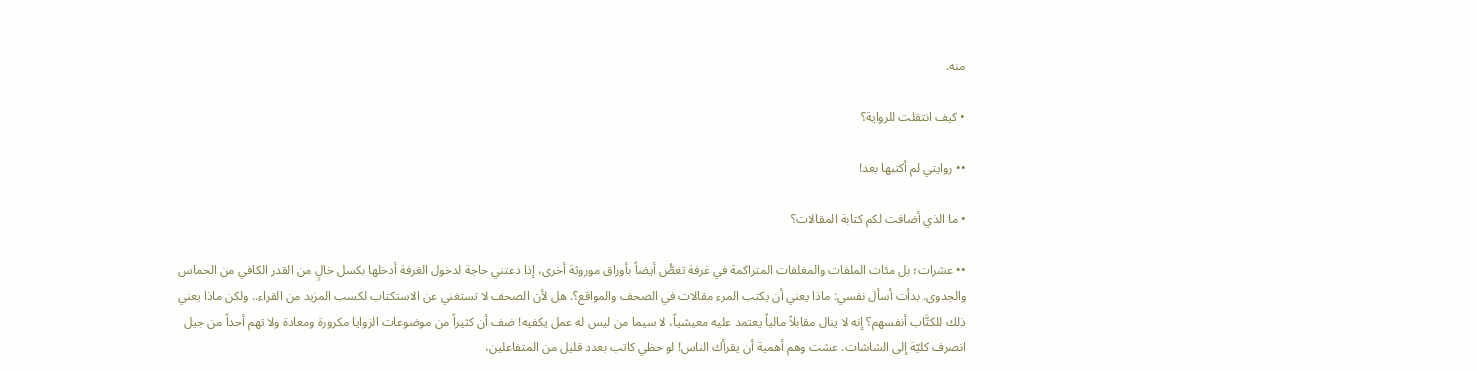منه.

• كيف انتقلت للرواية؟

•• روايتي لم أكتبها بعد!

• ما الذي أضافت لكم كتابة المقالات؟

•• عشرات؛ بل مئات الملفات والمغلفات المتراكمة في غرفة تغصُّ أيضاً بأوراق موروثة أخرى، إذا دعتني حاجة لدخول الغرفة أدخلها بكسل خالٍ من القدر الكافي من الحماس والجدوى. بدأت أسأل نفسي: ماذا يعني أن يكتب المرء مقالات في الصحف والمواقع؟. هل لأن الصحف لا تستغني عن الاستكتاب لكسب المزيد من القراء.. ولكن ماذا يعني ذلك للكتَّاب أنفسهم؟ إنه لا ينال مقابلاً مالياً يعتمد عليه معيشياً، لا سيما من ليس له عمل يكفيه! ضف أن كثيراً من موضوعات الزوايا مكرورة ومعادة ولا تهم أحداً من جيل انصرف كليّة إلى الشاشات. عشت وهم أهمية أن يقرأك الناس! لو حظي كاتب بعدد قليل من المتفاعلين،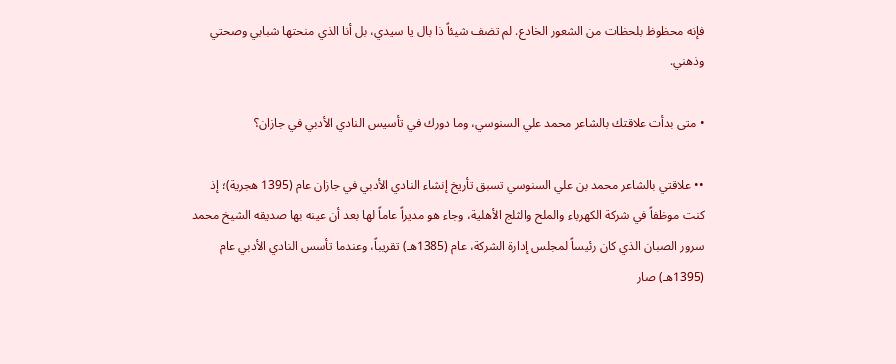فإنه محظوظ بلحظات من الشعور الخادع. لم تضف شيئاً ذا بال يا سيدي، بل أنا الذي منحتها شبابي وصحتي وذهني.

• متى بدأت علاقتك بالشاعر محمد علي السنوسي، وما دورك في تأسيس النادي الأدبي في جازان؟

•• علاقتي بالشاعر محمد بن علي السنوسي تسبق تأريخ إنشاء النادي الأدبي في جازان عام (1395 هجرية)؛ إذ كنت موظفاً في شركة الكهرباء والملح والثلج الأهلية، وجاء هو مديراً عاماً لها بعد أن عينه بها صديقه الشيخ محمد سرور الصبان الذي كان رئيساً لمجلس إدارة الشركة، عام (1385هـ) تقريباً، وعندما تأسس النادي الأدبي عام (1395هـ) صار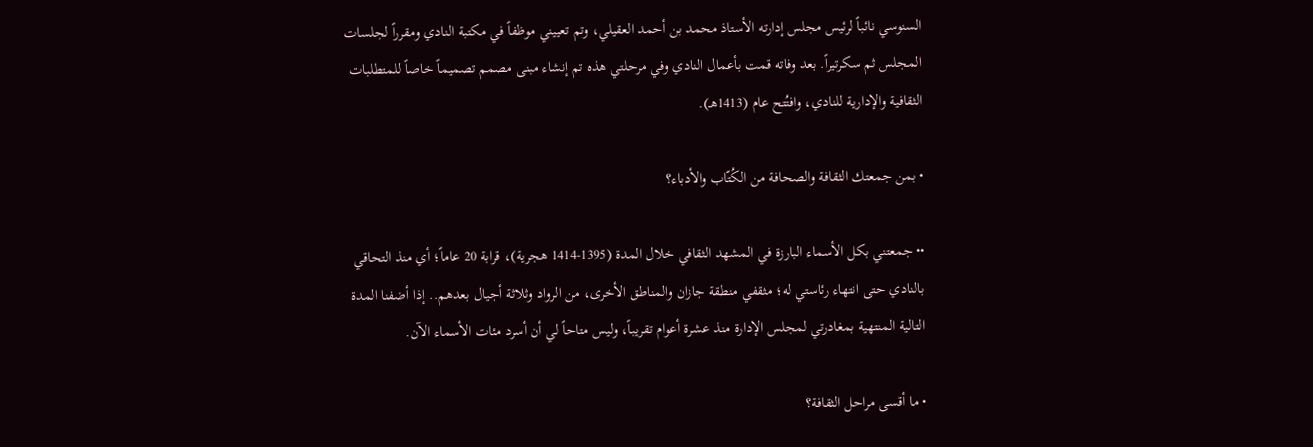السنوسي نائباً لرئيس مجلس إدارته الأستاذ محمد بن أحمد العقيلي، وتم تعييني موظفاً في مكتبة النادي ومقرراً لجلسات المجلس ثم سكرتيراً. بعد وفاته قمت بأعمال النادي وفي مرحلتي هذه تم إنشاء مبنى مصمم تصميماً خاصاً للمتطلبات الثقافية والإدارية للنادي، وافتُتح عام (1413هـ).

• بمن جمعتك الثقافة والصحافة من الكُتّاب والأدباء؟

•• جمعتني بكل الأسماء البارزة في المشهد الثقافي خلال المدة (1395-1414 هجرية)، قرابة 20 عاماً؛ أي منذ التحاقي بالنادي حتى انتهاء رئاستي له؛ مثقفي منطقة جازان والمناطق الأخرى، من الرواد وثلاثة أجيال بعدهم.. إذا أضفنا المدة التالية المنتهية بمغادرتي لمجلس الإدارة منذ عشرة أعوام تقريباً، وليس متاحاً لي أن أسرد مئات الأسماء الآن.

• ما أقسى مراحل الثقافة؟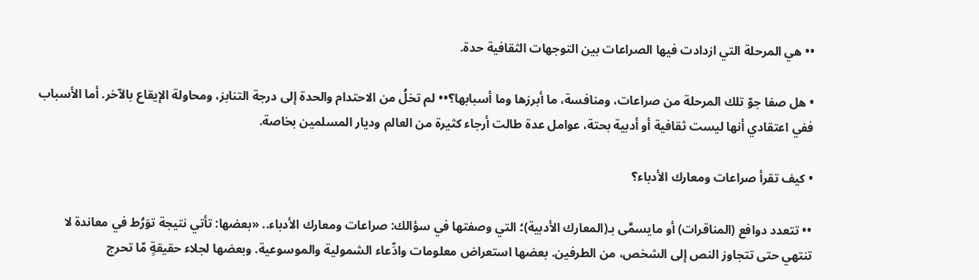•• هي المرحلة التي ازدادت فيها الصراعات بين التوجهات الثقافية حدة.

• هل صفا جوّ تلك المرحلة من صراعات، ومنافسة، ما أبرزها وما أسبابها؟•• لم تخلُ من الاحتدام والحدة إلى درجة التنابز، ومحاولة الإيقاع بالآخر. أما الأسباب ففي اعتقادي أنها ليست ثقافية أو أدبية بحتة، عوامل عدة طالت أرجاء كثيرة من العالم وديار المسلمين بخاصة.

• كيف تقرأ صراعات ومعارك الأدباء؟

•• تتعدد دوافع (المناقرات) أو مايسمَّى بـ(المعارك الأدبية)؛ التي وصفتها في سؤالك: صراعات ومعارك الأدباء.. «بعضها: تأتي نتيجة توَرُط في معاندة لا تنتهي حتى تتجاوز النص إلى الشخص، من الطرفين. بعضها استعراض معلومات وادِّعاء الشمولية والموسوعية. وبعضها لجلاء حقيقةٍ مّا تحرج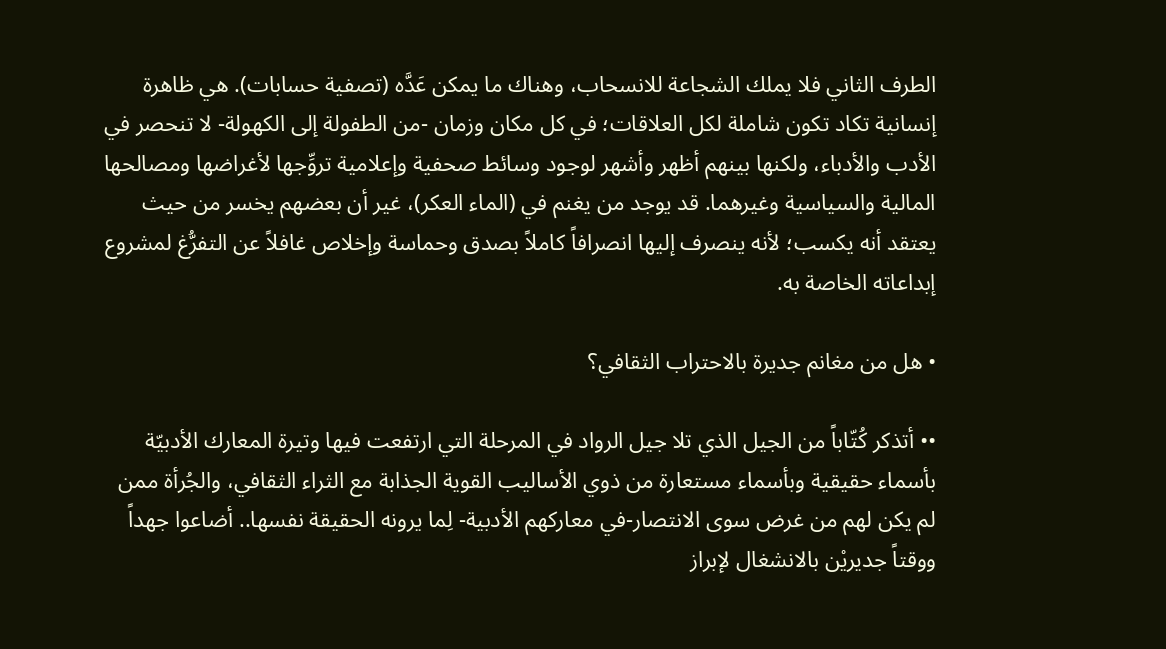الطرف الثاني فلا يملك الشجاعة للانسحاب، وهناك ما يمكن عَدَّه (تصفية حسابات). هي ظاهرة إنسانية تكاد تكون شاملة لكل العلاقات؛ في كل مكان وزمان -من الطفولة إلى الكهولة- لا تنحصر في الأدب والأدباء، ولكنها بينهم أظهر وأشهر لوجود وسائط صحفية وإعلامية تروِّجها لأغراضها ومصالحها المالية والسياسية وغيرهما. قد يوجد من يغنم في (الماء العكر)، غير أن بعضهم يخسر من حيث يعتقد أنه يكسب؛ لأنه ينصرف إليها انصرافاً كاملاً بصدق وحماسة وإخلاص غافلاً عن التفرُّغ لمشروع إبداعاته الخاصة به.

• هل من مغانم جديرة بالاحتراب الثقافي؟

•• أتذكر كُتّاباً من الجيل الذي تلا جيل الرواد في المرحلة التي ارتفعت فيها وتيرة المعارك الأدبيّة بأسماء حقيقية وبأسماء مستعارة من ذوي الأساليب القوية الجذابة مع الثراء الثقافي، والجُرأة ممن لم يكن لهم من غرض سوى الانتصار-في معاركهم الأدبية- لِما يرونه الحقيقة نفسها.. أضاعوا جهداً ووقتاً جديريْن بالانشغال لإبراز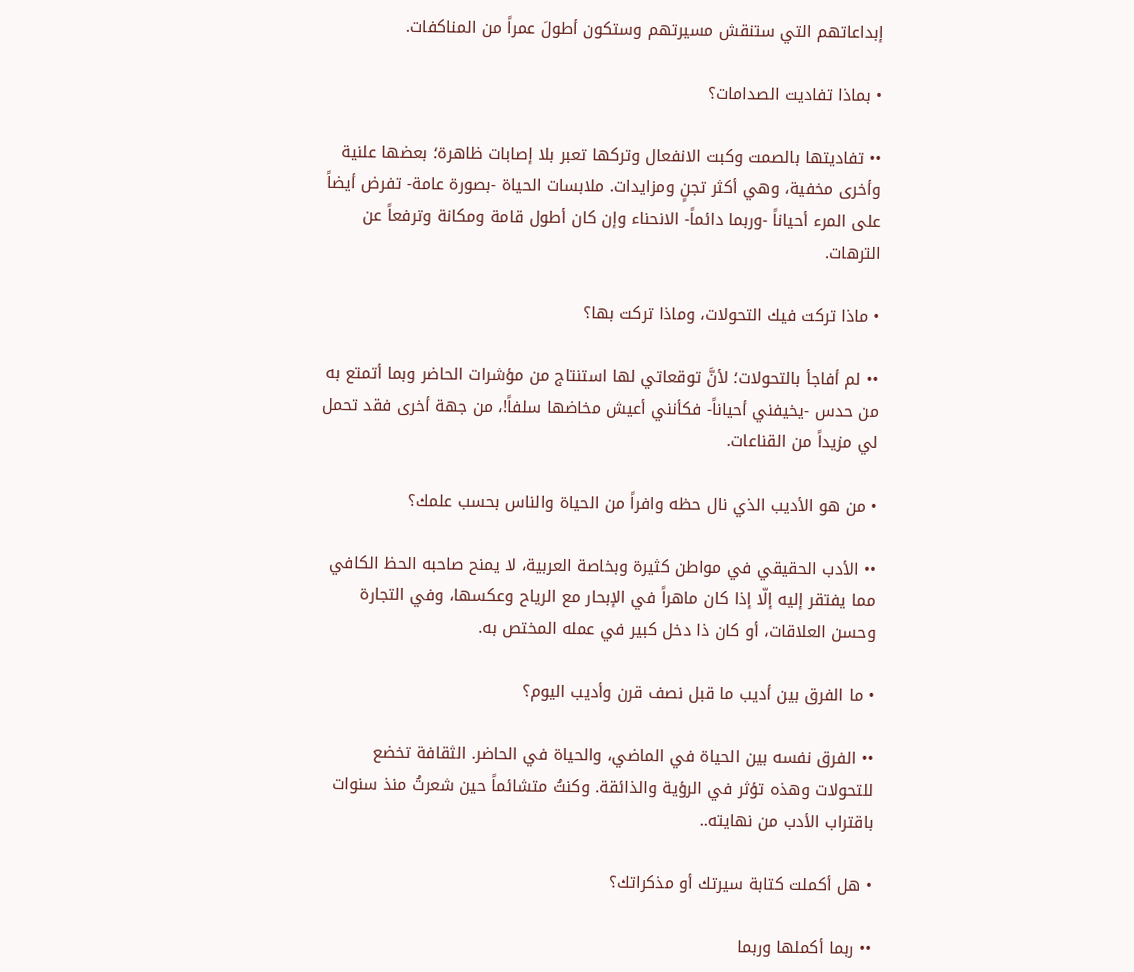إبداعاتهم التي ستنقش مسيرتهم وستكون أطولَ عمراً من المناكفات.

• بماذا تفاديت الصدامات؟

•• تفاديتها بالصمت وكبت الانفعال وتركها تعبر بلا إصابات ظاهرة؛ بعضها علنية وأخرى مخفية، وهي أكثر تجنٍ ومزايدات. ملابسات الحياة -بصورة عامة- تفرض أيضاً على المرء أحياناً -وربما دائماً- الانحناء وإن كان أطول قامة ومكانة وترفعاً عن الترهات.

• ماذا تركت فيك التحولات، وماذا تركت بها؟

•• لم أفاجأ بالتحولات؛ لأنَّ توقعاتي لها استنتاج من مؤشرات الحاضر وبما أتمتع به من حدس -يخيفني أحياناً- فكأنني أعيش مخاضها سلفاً!، من جهة أخرى فقد تحمل لي مزيداً من القناعات.

• من هو الأديب الذي نال حظه وافراً من الحياة والناس بحسب علمك؟

•• الأدب الحقيقي في مواطن كثيرة وبخاصة العربية، لا يمنح صاحبه الحظ الكافي مما يفتقر إليه إلّا إذا كان ماهراً في الإبحار مع الرياح وعكسها، وفي التجارة وحسن العلاقات، أو كان ذا دخل كبير في عمله المختص به.

• ما الفرق بين أديب ما قبل نصف قرن وأديب اليوم؟

•• الفرق نفسه بين الحياة في الماضي، والحياة في الحاضر. الثقافة تخضع للتحولات وهذه تؤثر في الرؤية والذائقة. وكنتُ متشائماً حين شعرتُ منذ سنوات باقتراب الأدب من نهايته..

• هل أكملت كتابة سيرتك أو مذكراتك؟

•• ربما أكملها وربما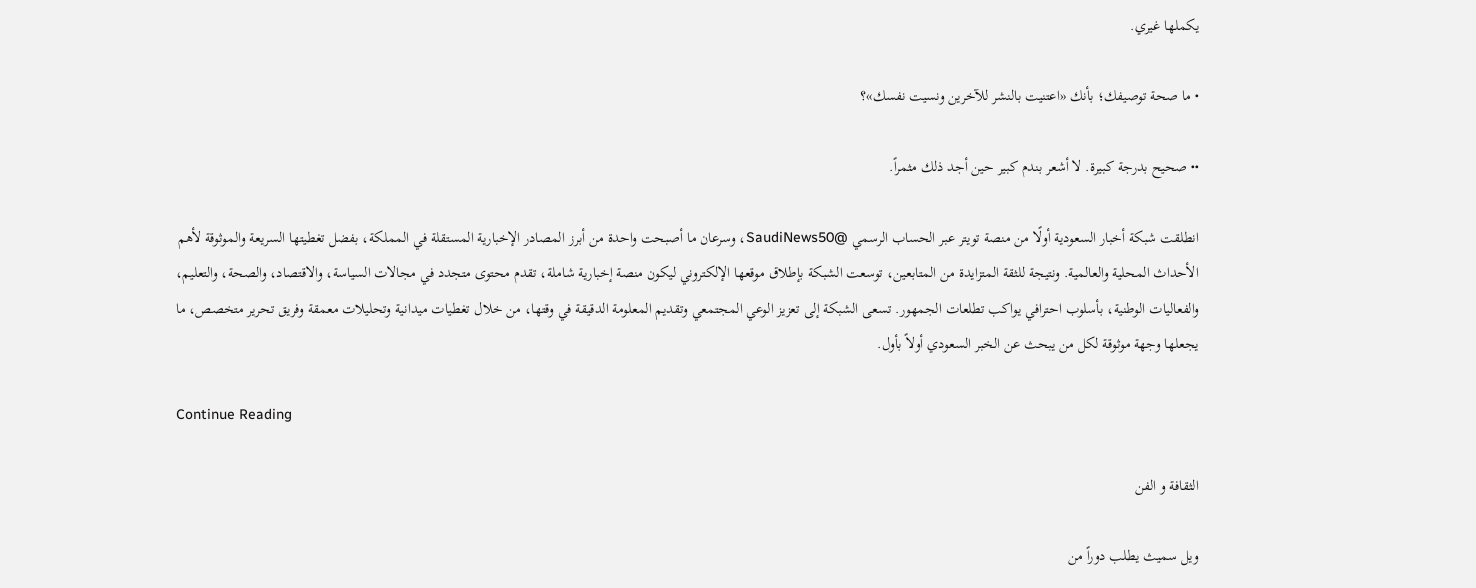يكملها غيري.

• ما صحة توصيفك؛ بأنك «اعتنيت بالنشر للآخرين ونسيت نفسك»؟

•• صحيح بدرجة كبيرة. لا أشعر بندم كبير حين أجد ذلك مثمراً.

انطلقت شبكة أخبار السعودية أولًا من منصة تويتر عبر الحساب الرسمي @SaudiNews50، وسرعان ما أصبحت واحدة من أبرز المصادر الإخبارية المستقلة في المملكة، بفضل تغطيتها السريعة والموثوقة لأهم الأحداث المحلية والعالمية. ونتيجة للثقة المتزايدة من المتابعين، توسعت الشبكة بإطلاق موقعها الإلكتروني ليكون منصة إخبارية شاملة، تقدم محتوى متجدد في مجالات السياسة، والاقتصاد، والصحة، والتعليم، والفعاليات الوطنية، بأسلوب احترافي يواكب تطلعات الجمهور. تسعى الشبكة إلى تعزيز الوعي المجتمعي وتقديم المعلومة الدقيقة في وقتها، من خلال تغطيات ميدانية وتحليلات معمقة وفريق تحرير متخصص، ما يجعلها وجهة موثوقة لكل من يبحث عن الخبر السعودي أولاً بأول.

Continue Reading

الثقافة و الفن

ويل سميث يطلب دوراً من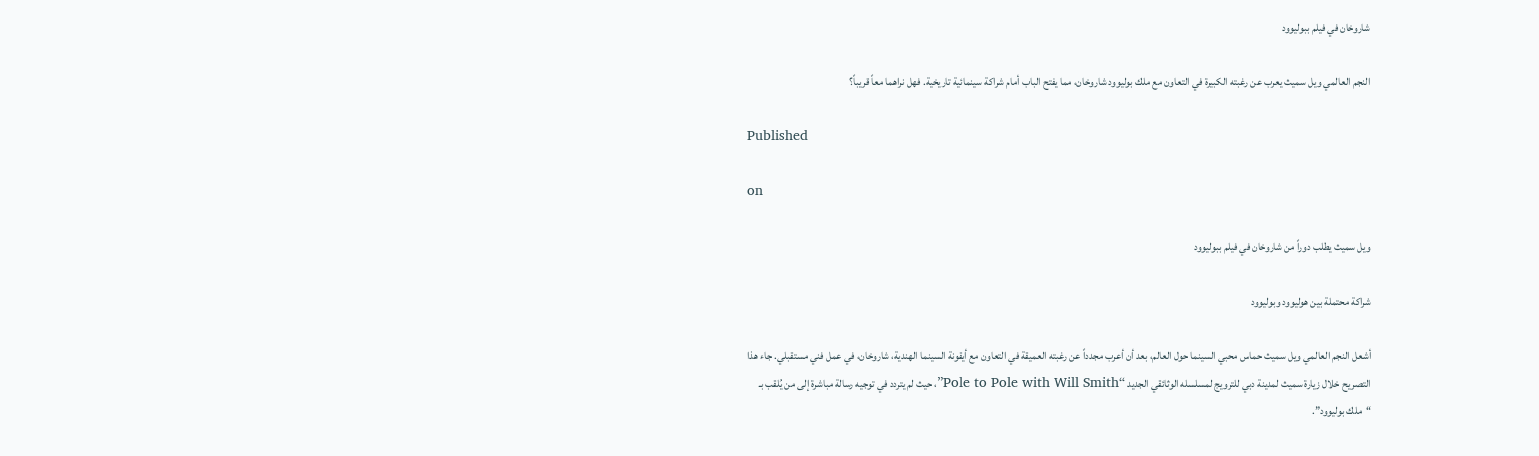شاروخان في فيلم ببوليوود

النجم العالمي ويل سميث يعرب عن رغبته الكبيرة في التعاون مع ملك بوليوود شاروخان، مما يفتح الباب أمام شراكة سينمائية تاريخية. فهل نراهما معاً قريباً؟

Published

on

ويل سميث يطلب دوراً من شاروخان في فيلم ببوليوود

شراكة محتملة بين هوليوود وبوليوود

أشعل النجم العالمي ويل سميث حماس محبي السينما حول العالم، بعد أن أعرب مجدداً عن رغبته العميقة في التعاون مع أيقونة السينما الهندية، شاروخان، في عمل فني مستقبلي. جاء هذا التصريح خلال زيارة سميث لمدينة دبي للترويج لمسلسله الوثائقي الجديد “Pole to Pole with Will Smith”، حيث لم يتردد في توجيه رسالة مباشرة إلى من يُلقب بـ “ملك بوليوود”.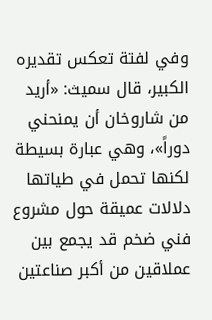وفي لفتة تعكس تقديره الكبير، قال سميث: «أريد من شاروخان أن يمنحني دوراً»، وهي عبارة بسيطة لكنها تحمل في طياتها دلالات عميقة حول مشروع فني ضخم قد يجمع بين عملاقين من أكبر صناعتين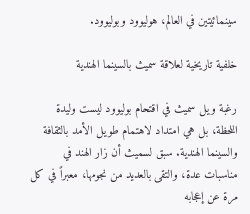سينمائيتين في العالم، هوليوود وبوليوود.

خلفية تاريخية لعلاقة سميث بالسينما الهندية

رغبة ويل سميث في اقتحام بوليوود ليست وليدة اللحظة، بل هي امتداد لاهتمام طويل الأمد بالثقافة والسينما الهندية. سبق لسميث أن زار الهند في مناسبات عدة، والتقى بالعديد من نجومها، معبراً في كل مرة عن إعجابه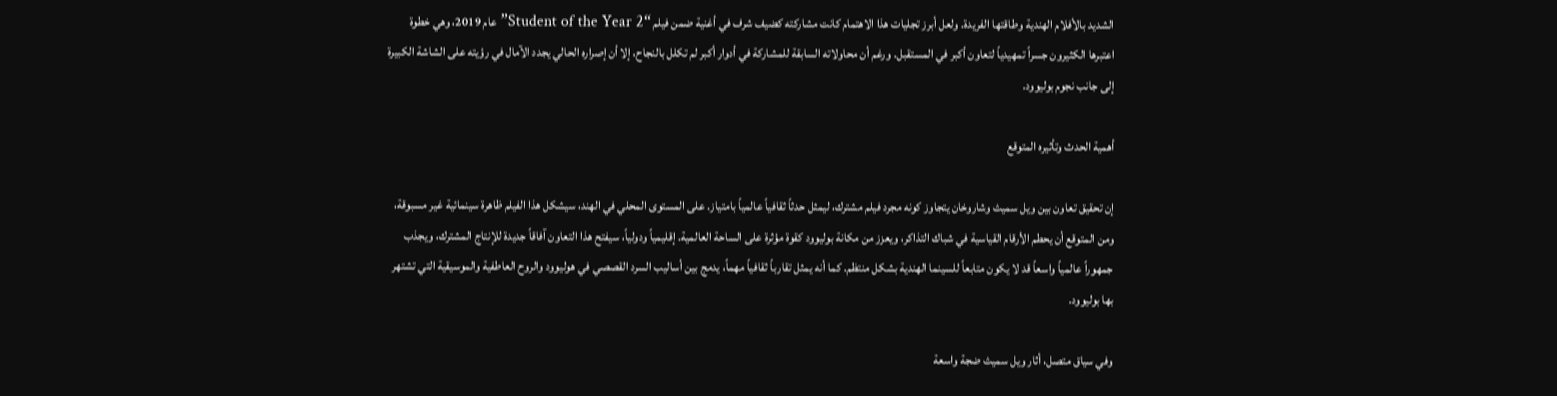الشديد بالأفلام الهندية وطاقتها الفريدة. ولعل أبرز تجليات هذا الاهتمام كانت مشاركته كضيف شرف في أغنية ضمن فيلم “Student of the Year 2” عام 2019، وهي خطوة اعتبرها الكثيرون جسراً تمهيدياً لتعاون أكبر في المستقبل. ورغم أن محاولاته السابقة للمشاركة في أدوار أكبر لم تكلل بالنجاح، إلا أن إصراره الحالي يجدد الآمال في رؤيته على الشاشة الكبيرة إلى جانب نجوم بوليوود.

أهمية الحدث وتأثيره المتوقع

إن تحقيق تعاون بين ويل سميث وشاروخان يتجاوز كونه مجرد فيلم مشترك، ليمثل حدثاً ثقافياً عالمياً بامتياز. على المستوى المحلي في الهند، سيشكل هذا الفيلم ظاهرة سينمائية غير مسبوقة، ومن المتوقع أن يحطم الأرقام القياسية في شباك التذاكر، ويعزز من مكانة بوليوود كقوة مؤثرة على الساحة العالمية. إقليمياً ودولياً، سيفتح هذا التعاون آفاقاً جديدة للإنتاج المشترك، ويجذب جمهوراً عالمياً واسعاً قد لا يكون متابعاً للسينما الهندية بشكل منتظم. كما أنه يمثل تقارباً ثقافياً مهماً، يدمج بين أساليب السرد القصصي في هوليوود والروح العاطفية والموسيقية التي تشتهر بها بوليوود.

وفي سياق متصل، أثار ويل سميث ضجة واسعة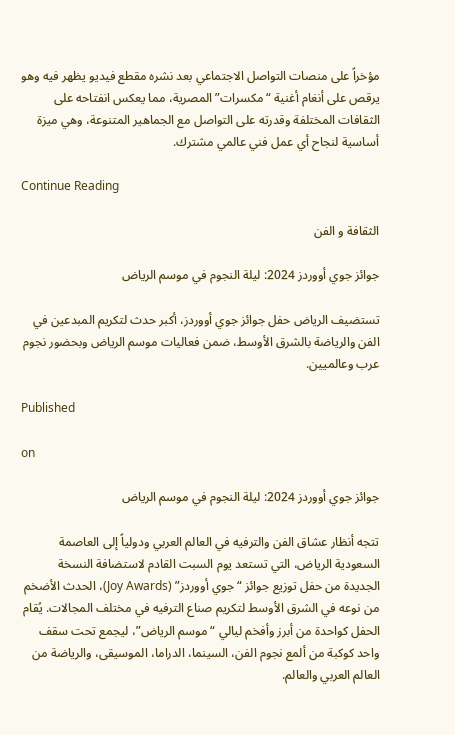مؤخراً على منصات التواصل الاجتماعي بعد نشره مقطع فيديو يظهر فيه وهو يرقص على أنغام أغنية “مكسرات” المصرية، مما يعكس انفتاحه على الثقافات المختلفة وقدرته على التواصل مع الجماهير المتنوعة، وهي ميزة أساسية لنجاح أي عمل فني عالمي مشترك.

Continue Reading

الثقافة و الفن

جوائز جوي أووردز 2024: ليلة النجوم في موسم الرياض

تستضيف الرياض حفل جوائز جوي أووردز، أكبر حدث لتكريم المبدعين في الفن والرياضة بالشرق الأوسط، ضمن فعاليات موسم الرياض وبحضور نجوم عرب وعالميين.

Published

on

جوائز جوي أووردز 2024: ليلة النجوم في موسم الرياض

تتجه أنظار عشاق الفن والترفيه في العالم العربي ودولياً إلى العاصمة السعودية الرياض، التي تستعد يوم السبت القادم لاستضافة النسخة الجديدة من حفل توزيع جوائز “جوي أووردز” (Joy Awards)، الحدث الأضخم من نوعه في الشرق الأوسط لتكريم صناع الترفيه في مختلف المجالات. يُقام الحفل كواحدة من أبرز وأفخم ليالي “موسم الرياض”، ليجمع تحت سقف واحد كوكبة من ألمع نجوم الفن، السينما، الدراما، الموسيقى، والرياضة من العالم العربي والعالم.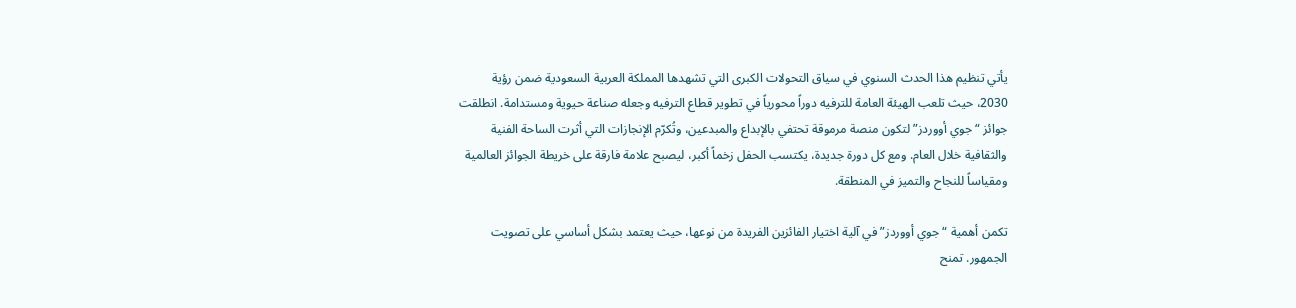يأتي تنظيم هذا الحدث السنوي في سياق التحولات الكبرى التي تشهدها المملكة العربية السعودية ضمن رؤية 2030، حيث تلعب الهيئة العامة للترفيه دوراً محورياً في تطوير قطاع الترفيه وجعله صناعة حيوية ومستدامة. انطلقت جوائز “جوي أووردز” لتكون منصة مرموقة تحتفي بالإبداع والمبدعين، وتُكرّم الإنجازات التي أثرت الساحة الفنية والثقافية خلال العام. ومع كل دورة جديدة، يكتسب الحفل زخماً أكبر، ليصبح علامة فارقة على خريطة الجوائز العالمية ومقياساً للنجاح والتميز في المنطقة.

تكمن أهمية “جوي أووردز” في آلية اختيار الفائزين الفريدة من نوعها، حيث يعتمد بشكل أساسي على تصويت الجمهور. تمنح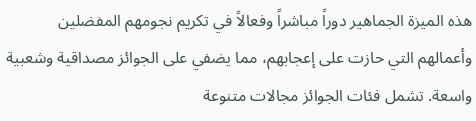هذه الميزة الجماهير دوراً مباشراً وفعالاً في تكريم نجومهم المفضلين وأعمالهم التي حازت على إعجابهم، مما يضفي على الجوائز مصداقية وشعبية واسعة. تشمل فئات الجوائز مجالات متنوعة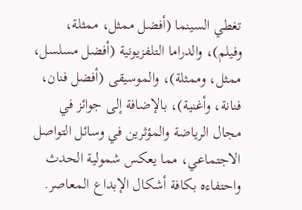تغطي السينما (أفضل ممثل، ممثلة، وفيلم)، والدراما التلفزيونية (أفضل مسلسل، ممثل، وممثلة)، والموسيقى (أفضل فنان، فنانة، وأغنية)، بالإضافة إلى جوائز في مجال الرياضة والمؤثرين في وسائل التواصل الاجتماعي، مما يعكس شمولية الحدث واحتفاءه بكافة أشكال الإبداع المعاصر.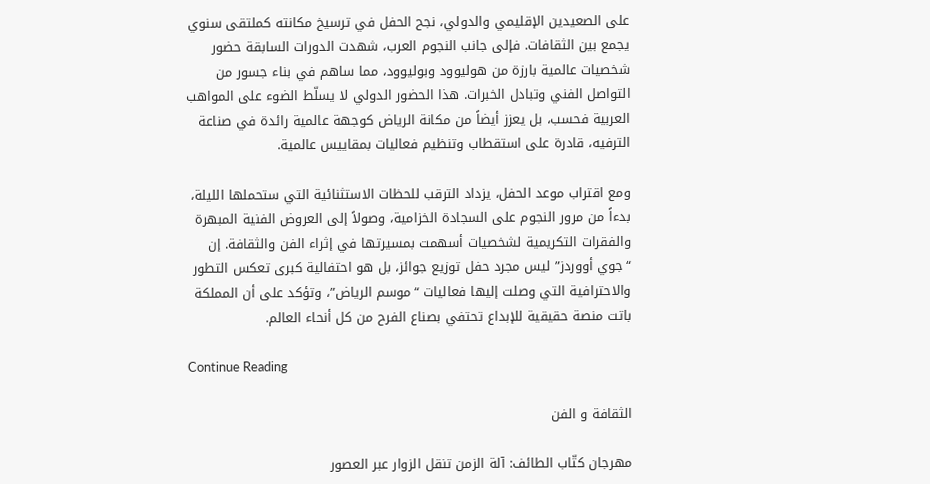على الصعيدين الإقليمي والدولي، نجح الحفل في ترسيخ مكانته كملتقى سنوي يجمع بين الثقافات. فإلى جانب النجوم العرب، شهدت الدورات السابقة حضور شخصيات عالمية بارزة من هوليوود وبوليوود، مما ساهم في بناء جسور من التواصل الفني وتبادل الخبرات. هذا الحضور الدولي لا يسلّط الضوء على المواهب العربية فحسب، بل يعزز أيضاً من مكانة الرياض كوجهة عالمية رائدة في صناعة الترفيه، قادرة على استقطاب وتنظيم فعاليات بمقاييس عالمية.

ومع اقتراب موعد الحفل، يزداد الترقب للحظات الاستثنائية التي ستحملها الليلة، بدءاً من مرور النجوم على السجادة الخزامية، وصولاً إلى العروض الفنية المبهرة والفقرات التكريمية لشخصيات أسهمت بمسيرتها في إثراء الفن والثقافة. إن “جوي أووردز” ليس مجرد حفل توزيع جوائز، بل هو احتفالية كبرى تعكس التطور والاحترافية التي وصلت إليها فعاليات “موسم الرياض”، وتؤكد على أن المملكة باتت منصة حقيقية للإبداع تحتفي بصناع الفرح من كل أنحاء العالم.

Continue Reading

الثقافة و الفن

مهرجان كتّاب الطائف: آلة الزمن تنقل الزوار عبر العصور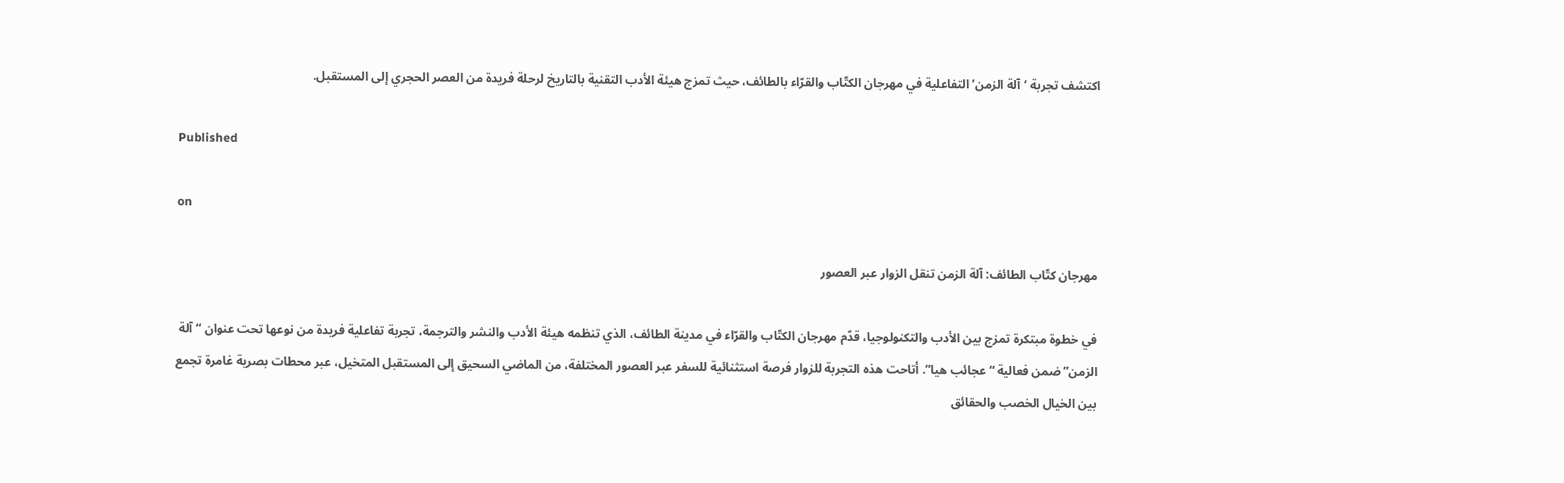اكتشف تجربة ‘آلة الزمن’ التفاعلية في مهرجان الكتّاب والقرّاء بالطائف، حيث تمزج هيئة الأدب التقنية بالتاريخ لرحلة فريدة من العصر الحجري إلى المستقبل.

Published

on

مهرجان كتّاب الطائف: آلة الزمن تنقل الزوار عبر العصور

في خطوة مبتكرة تمزج بين الأدب والتكنولوجيا، قدّم مهرجان الكتّاب والقرّاء في مدينة الطائف، الذي تنظمه هيئة الأدب والنشر والترجمة، تجربة تفاعلية فريدة من نوعها تحت عنوان “آلة الزمن” ضمن فعالية “عجائب هيا”. أتاحت هذه التجربة للزوار فرصة استثنائية للسفر عبر العصور المختلفة، من الماضي السحيق إلى المستقبل المتخيل، عبر محطات بصرية غامرة تجمع بين الخيال الخصب والحقائق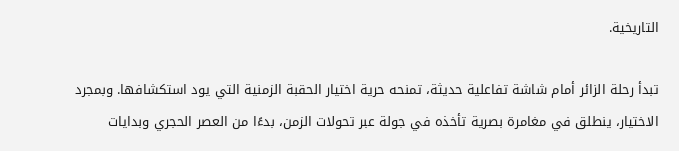التاريخية.

تبدأ رحلة الزائر أمام شاشة تفاعلية حديثة، تمنحه حرية اختيار الحقبة الزمنية التي يود استكشافها. وبمجرد الاختيار، ينطلق في مغامرة بصرية تأخذه في جولة عبر تحولات الزمن، بدءًا من العصر الحجري وبدايات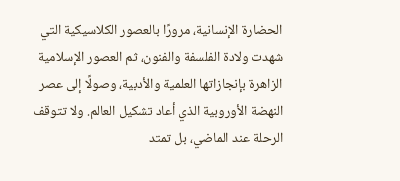الحضارة الإنسانية، مرورًا بالعصور الكلاسيكية التي شهدت ولادة الفلسفة والفنون، ثم العصور الإسلامية الزاهرة بإنجازاتها العلمية والأدبية، وصولًا إلى عصر النهضة الأوروبية الذي أعاد تشكيل العالم. ولا تتوقف الرحلة عند الماضي، بل تمتد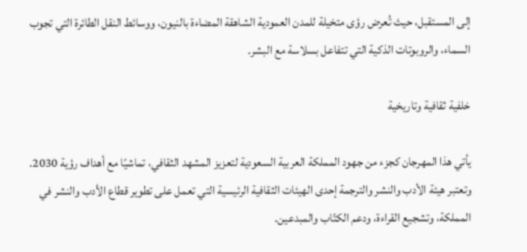إلى المستقبل، حيث تُعرض رؤى متخيلة للمدن العمودية الشاهقة المضاءة بالنيون، ووسائط النقل الطائرة التي تجوب السماء، والروبوتات الذكية التي تتفاعل بسلاسة مع البشر.

خلفية ثقافية وتاريخية

يأتي هذا المهرجان كجزء من جهود المملكة العربية السعودية لتعزيز المشهد الثقافي، تماشيًا مع أهداف رؤية 2030. وتعتبر هيئة الأدب والنشر والترجمة إحدى الهيئات الثقافية الرئيسية التي تعمل على تطوير قطاع الأدب والنشر في المملكة، وتشجيع القراءة، ودعم الكتّاب والمبدعين.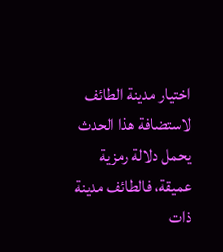اختيار مدينة الطائف لاستضافة هذا الحدث يحمل دلالة رمزية عميقة، فالطائف مدينة ذات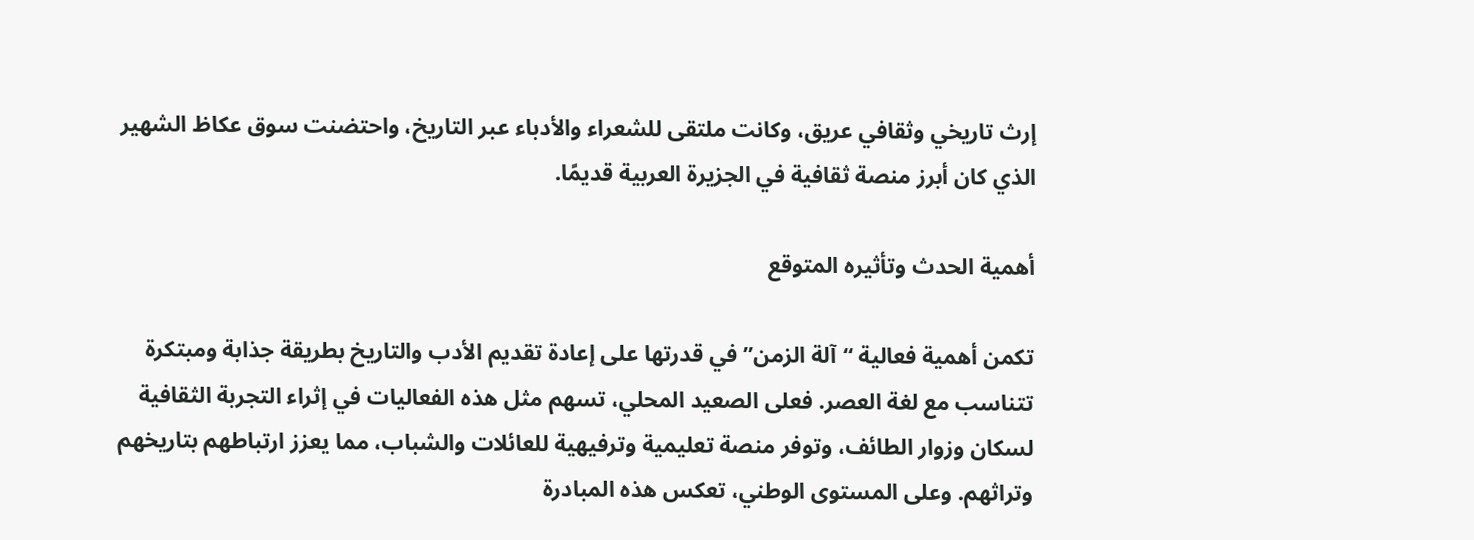إرث تاريخي وثقافي عريق، وكانت ملتقى للشعراء والأدباء عبر التاريخ، واحتضنت سوق عكاظ الشهير الذي كان أبرز منصة ثقافية في الجزيرة العربية قديمًا.

أهمية الحدث وتأثيره المتوقع

تكمن أهمية فعالية “آلة الزمن” في قدرتها على إعادة تقديم الأدب والتاريخ بطريقة جذابة ومبتكرة تتناسب مع لغة العصر. فعلى الصعيد المحلي، تسهم مثل هذه الفعاليات في إثراء التجربة الثقافية لسكان وزوار الطائف، وتوفر منصة تعليمية وترفيهية للعائلات والشباب، مما يعزز ارتباطهم بتاريخهم وتراثهم. وعلى المستوى الوطني، تعكس هذه المبادرة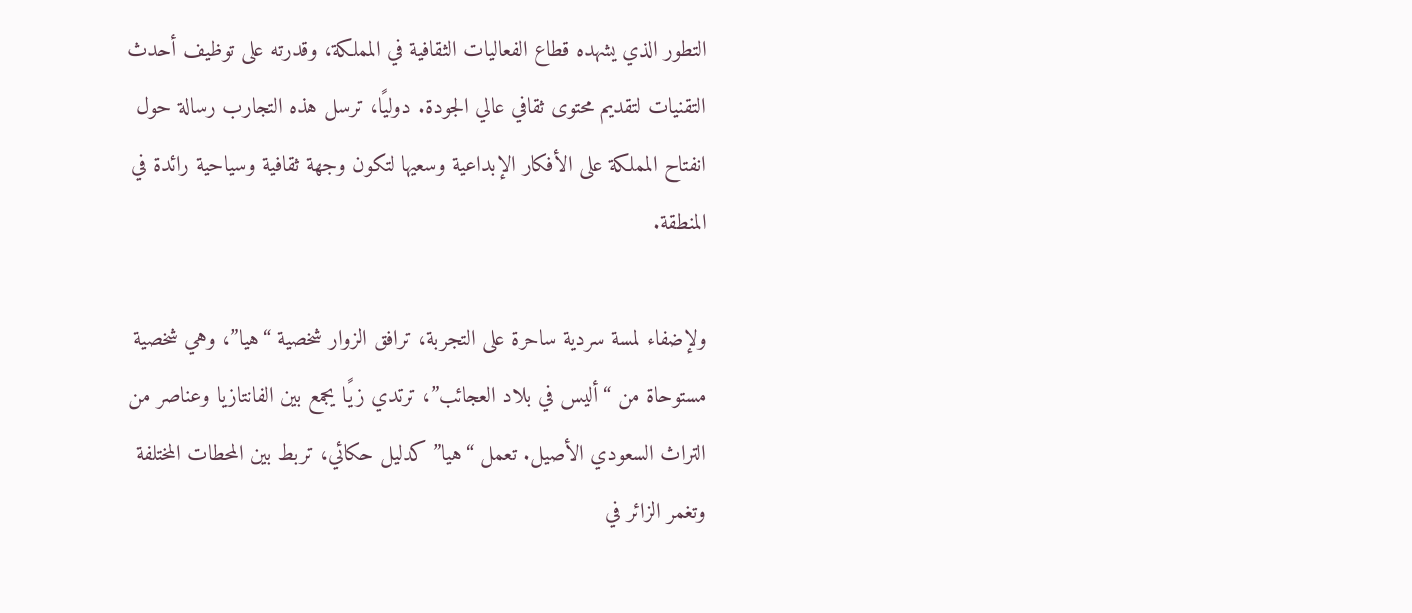التطور الذي يشهده قطاع الفعاليات الثقافية في المملكة، وقدرته على توظيف أحدث التقنيات لتقديم محتوى ثقافي عالي الجودة. دوليًا، ترسل هذه التجارب رسالة حول انفتاح المملكة على الأفكار الإبداعية وسعيها لتكون وجهة ثقافية وسياحية رائدة في المنطقة.

ولإضفاء لمسة سردية ساحرة على التجربة، ترافق الزوار شخصية “هيا”، وهي شخصية مستوحاة من “أليس في بلاد العجائب”، ترتدي زيًا يجمع بين الفانتازيا وعناصر من التراث السعودي الأصيل. تعمل “هيا” كدليل حكائي، تربط بين المحطات المختلفة وتغمر الزائر في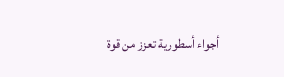أجواء أسطورية تعزز من قوة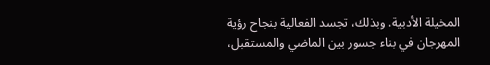المخيلة الأدبية. وبذلك، تجسد الفعالية بنجاح رؤية المهرجان في بناء جسور بين الماضي والمستقبل،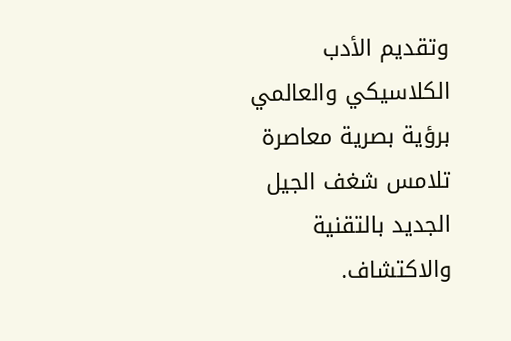وتقديم الأدب الكلاسيكي والعالمي برؤية بصرية معاصرة تلامس شغف الجيل الجديد بالتقنية والاكتشاف.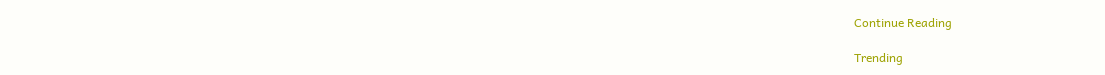Continue Reading

Trending